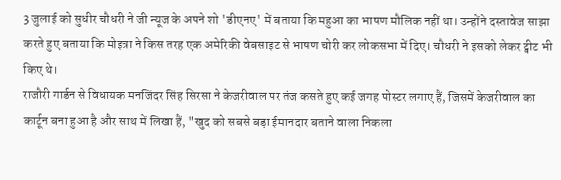3 जुलाई को सुधीर चौधरी ने जी न्यूज के अपने शो 'डीएनए' में बताया कि महुआ का भाषण मौलिक नहीं था। उन्होंने दस्तावेज साझा करते हुए बताया कि मोइत्रा ने किस तरह एक अमेरिकी वेबसाइट से भाषण चोरी कर लोकसभा में दिए। चौधरी ने इसको लेकर ट्वीट भी किए थे।
राजौरी गार्डन से विधायक मनजिंदर सिंह सिरसा ने केजरीवाल पर तंज कसते हुए कई जगह पोस्टर लगाए हैं, जिसमें केजरीवाल का कार्टून बना हुआ है और साथ में लिखा हैं, "खुद को सबसे बड़ा ईमानदार बताने वाला निकला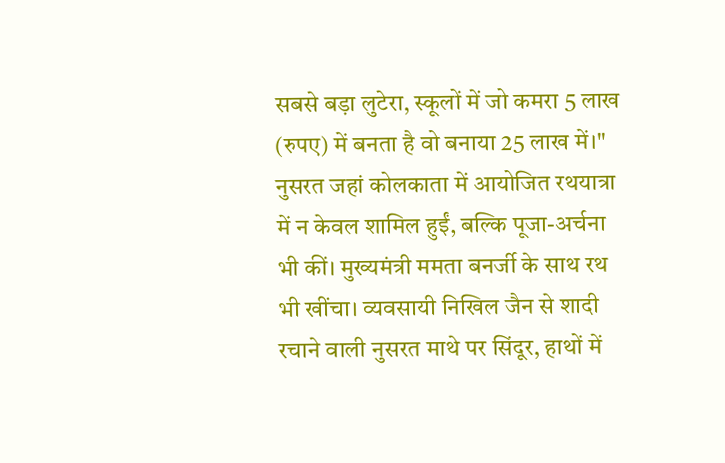सबसे बड़ा लुटेरा, स्कूलों में जो कमरा 5 लाख (रुपए) में बनता है वो बनाया 25 लाख में।"
नुसरत जहां कोलकाता में आयोजित रथयात्रा में न केवल शामिल हुईं, बल्कि पूजा-अर्चना भी कीं। मुख्यमंत्री ममता बनर्जी के साथ रथ भी खींचा। व्यवसायी निखिल जैन से शादी रचाने वाली नुसरत माथे पर सिंदूर, हाथों में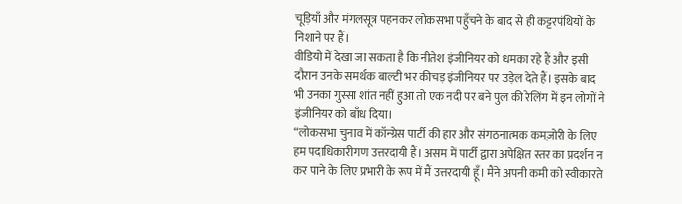चूड़ियाँ और मंगलसूत्र पहनकर लोकसभा पहुँचने के बाद से ही कट्टरपंथियों के निशाने पर हैं।
वीडियो में देखा जा सकता है कि नीतेश इंजीनियर को धमका रहे हैं और इसी दौरान उनके समर्थक बाल्टी भर कीचड़ इंजीनियर पर उड़ेल देते हैं। इसके बाद भी उनका गुस्सा शांत नहीं हुआ तो एक नदी पर बने पुल की रेलिंग में इन लोगों ने इंजीनियर को बाँध दिया।
“लोकसभा चुनाव में कॉन्ग्रेस पार्टी की हार और संगठनात्मक कमज़ोरी के लिए हम पदाधिकारीगण उत्तरदायी हैं। असम में पार्टी द्वारा अपेक्षित स्तर का प्रदर्शन न कर पाने के लिए प्रभारी के रूप में मैं उत्तरदायी हूँ। मैंने अपनी कमी को स्वीकारते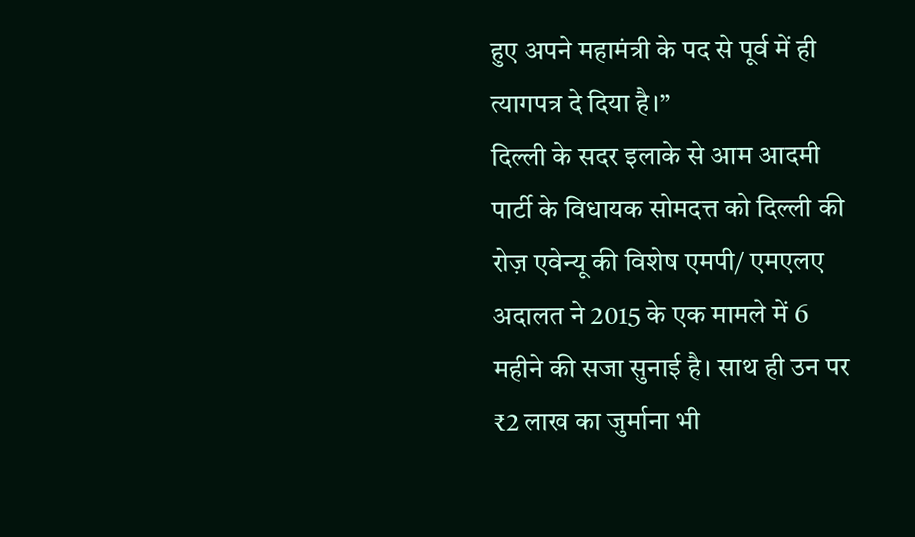हुए अपने महामंत्री के पद से पूर्व में ही त्यागपत्र दे दिया है।”
दिल्ली के सदर इलाके से आम आदमी पार्टी के विधायक सोमदत्त को दिल्ली की रोज़ एवेन्यू की विशेष एमपी/ एमएलए अदालत ने 2015 के एक मामले में 6 महीने की सजा सुनाई है। साथ ही उन पर ₹2 लाख का जुर्माना भी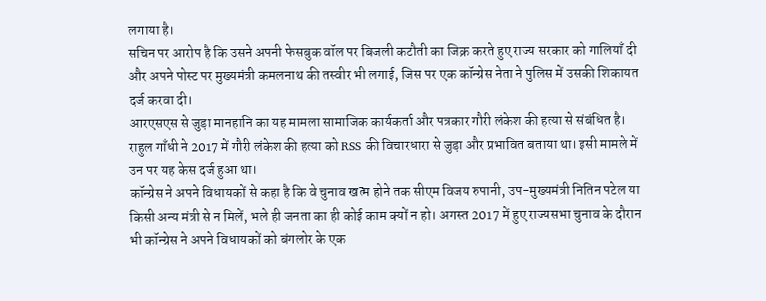लगाया है।
सचिन पर आरोप है कि उसने अपनी फेसबुक वॉल पर बिजली कटौती का जिक्र करते हुए राज्य सरकार को गालियाँ दी और अपने पोस्ट पर मुख्यमंत्री कमलनाथ की तस्वीर भी लगाई, जिस पर एक कॉन्ग्रेस नेता ने पुलिस में उसकी शिकायत दर्ज करवा दी।
आरएसएस से जुड़ा मानहानि का यह मामला सामाजिक कार्यकर्ता और पत्रकार गौरी लंकेश की हत्या से संबंधित है। राहुल गाँधी ने 2017 में गौरी लंकेश की हत्या को RSS की विचारधारा से जुड़ा और प्रभावित बताया था। इसी मामले में उन पर यह केस दर्ज हुआ था।
कॉन्ग्रेस ने अपने विधायकों से कहा है कि वे चुनाव खत्म होने तक सीएम विजय रुपानी, उप-मुख्यमंत्री नितिन पटेल या किसी अन्य मंत्री से न मिलें, भले ही जनता का ही कोई काम क्यों न हो। अगस्त 2017 में हुए राज्यसभा चुनाव के दौरान भी कॉन्ग्रेस ने अपने विधायकों को बंगलोर के एक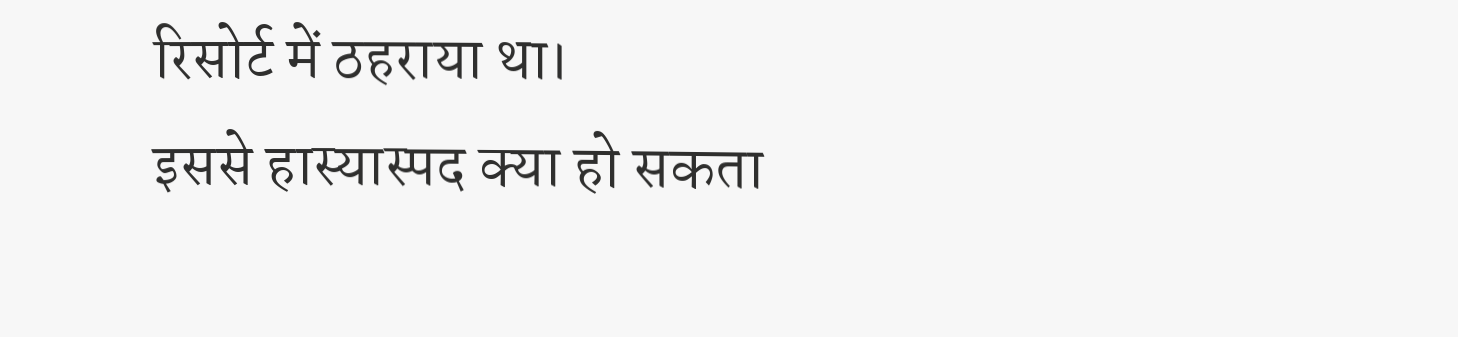रिसोर्ट में ठहराया था।
इससे हास्यास्पद क्या हो सकता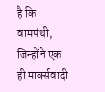है कि वामपंथी, जिन्होंने एक ही मार्क्सवादी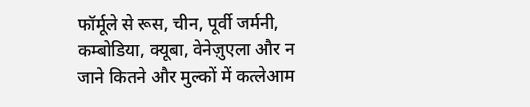फॉर्मूले से रूस, चीन, पूर्वी जर्मनी, कम्बोडिया, क्यूबा, वेनेज़ुएला और न जाने कितने और मुल्कों में कत्लेआम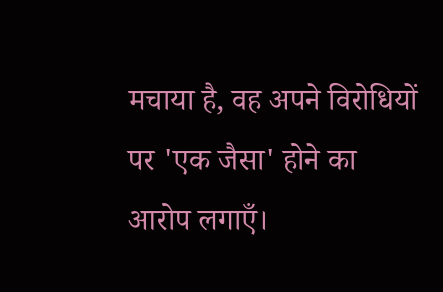मचाया है, वह अपने विरोधियों पर 'एक जैसा' होने का आरोप लगाएँ।